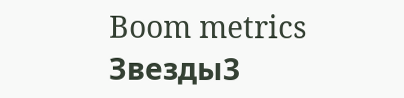Boom metrics
Звезды3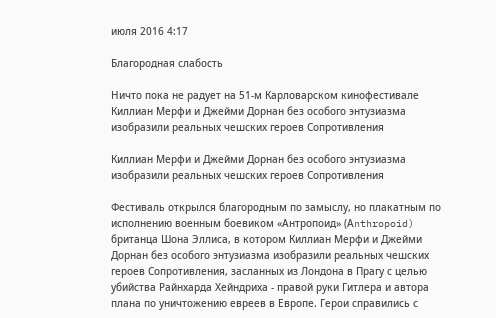июля 2016 4:17

Благородная слабость

Ничто пока не радует на 51-м Карловарском кинофестивале
Киллиан Мерфи и Джейми Дорнан без особого энтузиазма изобразили реальных чешских героев Сопротивления

Киллиан Мерфи и Джейми Дорнан без особого энтузиазма изобразили реальных чешских героев Сопротивления

Фестиваль открылся благородным по замыслу, но плакатным по исполнению военным боевиком «Антропоид» (Аnthropoid) британца Шона Эллиса, в котором Киллиан Мерфи и Джейми Дорнан без особого энтузиазма изобразили реальных чешских героев Сопротивления, засланных из Лондона в Прагу с целью убийства Райнхарда Хейндриха - правой руки Гитлера и автора плана по уничтожению евреев в Европе. Герои справились с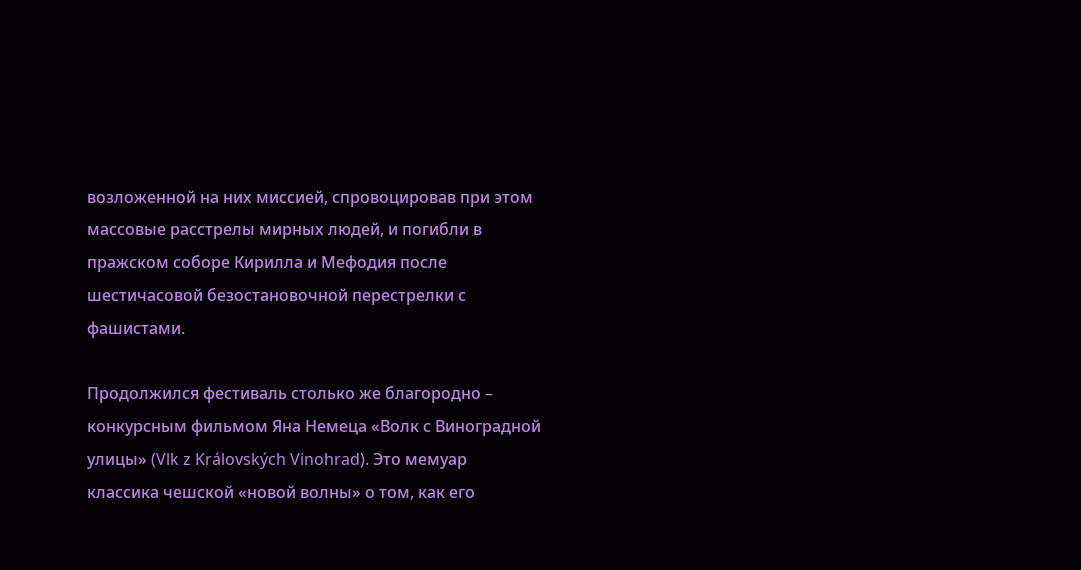возложенной на них миссией, спровоцировав при этом массовые расстрелы мирных людей, и погибли в пражском соборе Кирилла и Мефодия после шестичасовой безостановочной перестрелки с фашистами.

Продолжился фестиваль столько же благородно – конкурсным фильмом Яна Немеца «Волк с Виноградной улицы» (Vlk z Královských Vinohrad). Это мемуар классика чешской «новой волны» о том, как его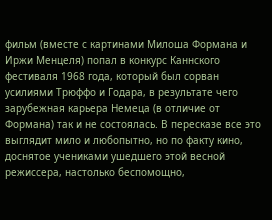фильм (вместе с картинами Милоша Формана и Иржи Менцеля) попал в конкурс Каннского фестиваля 1968 года, который был сорван усилиями Трюффо и Годара, в результате чего зарубежная карьера Немеца (в отличие от Формана) так и не состоялась. В пересказе все это выглядит мило и любопытно, но по факту кино, доснятое учениками ушедшего этой весной режиссера, настолько беспомощно,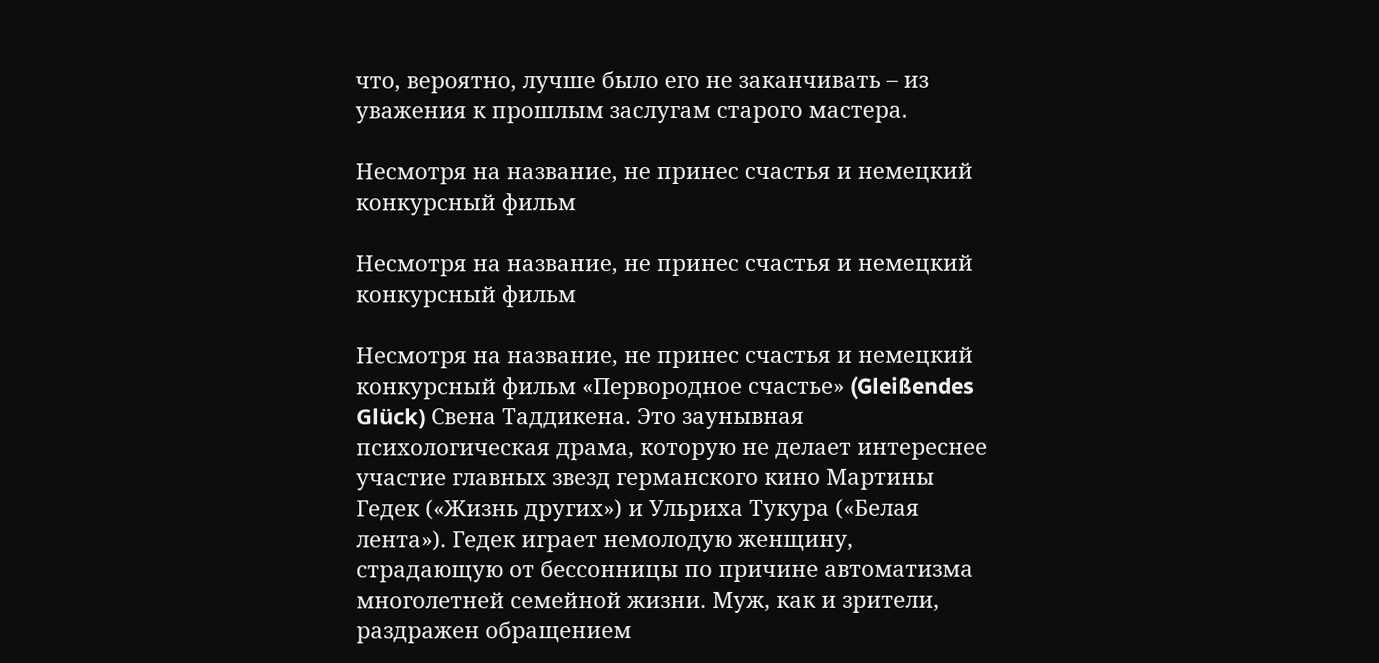что, вероятно, лучше было его не заканчивать – из уважения к прошлым заслугам старого мастера.

Несмотря на название, не принес счастья и немецкий конкурсный фильм

Несмотря на название, не принес счастья и немецкий конкурсный фильм

Несмотря на название, не принес счастья и немецкий конкурсный фильм «Первородное счастье» (Gleißendes Glück) Свена Таддикена. Это заунывная психологическая драма, которую не делает интереснее участие главных звезд германского кино Мартины Гедек («Жизнь других») и Ульриха Тукура («Белая лента»). Гедек играет немолодую женщину, страдающую от бессонницы по причине автоматизма многолетней семейной жизни. Муж, как и зрители, раздражен обращением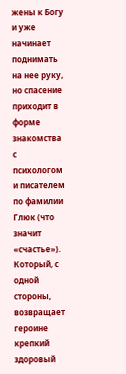жены к Богу и уже начинает поднимать на нее руку, но спасение приходит в форме знакомства с психологом и писателем по фамилии Глюк (что значит «счастье»). Который, с одной стороны, возвращает героине крепкий здоровый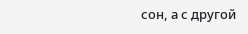сон, а с другой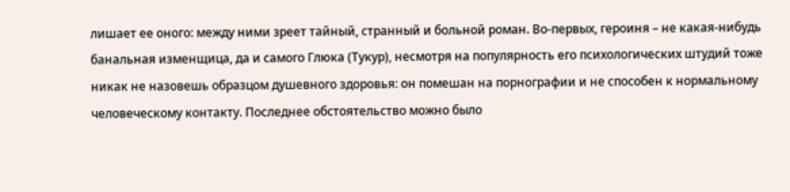лишает ее оного: между ними зреет тайный, странный и больной роман. Во-первых, героиня – не какая-нибудь банальная изменщица, да и самого Глюка (Тукур), несмотря на популярность его психологических штудий тоже никак не назовешь образцом душевного здоровья: он помешан на порнографии и не способен к нормальному человеческому контакту. Последнее обстоятельство можно было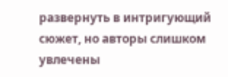развернуть в интригующий сюжет, но авторы слишком увлечены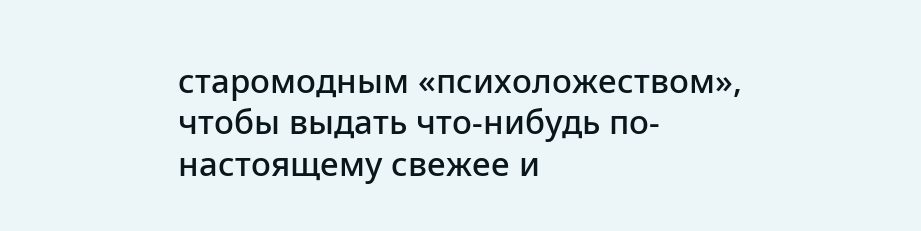старомодным «психоложеством», чтобы выдать что-нибудь по-настоящему свежее и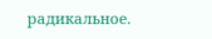радикальное.